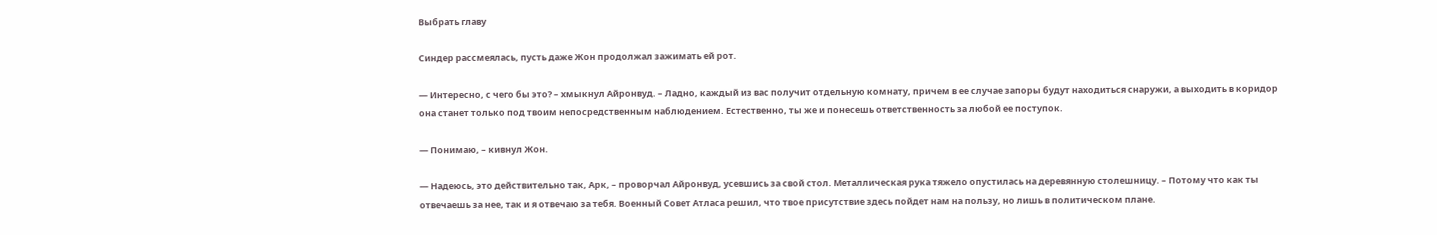Выбрать главу

Синдер рассмеялась, пусть даже Жон продолжал зажимать ей рот.

— Интересно, с чего бы это? – хмыкнул Айронвуд. – Ладно, каждый из вас получит отдельную комнату, причем в ее случае запоры будут находиться снаружи, а выходить в коридор она станет только под твоим непосредственным наблюдением. Естественно, ты же и понесешь ответственность за любой ее поступок.

— Понимаю, – кивнул Жон.

— Надеюсь, это действительно так, Арк, – проворчал Айронвуд, усевшись за свой стол. Металлическая рука тяжело опустилась на деревянную столешницу. – Потому что как ты отвечаешь за нее, так и я отвечаю за тебя. Военный Совет Атласа решил, что твое присутствие здесь пойдет нам на пользу, но лишь в политическом плане.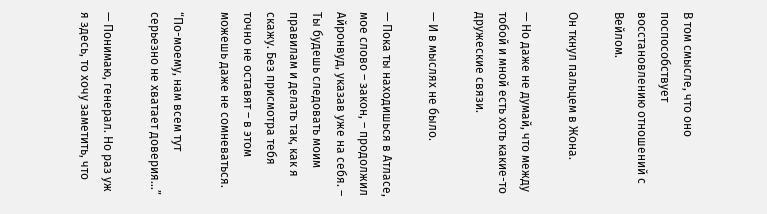В том смысле, что оно поспособствует восстановлению отношений с Вейлом.

Он ткнул пальцем в Жона.

— Но даже не думай, что между тобой и мной есть хоть какие-то дружеские связи.

— И в мыслях не было.

— Пока ты находишься в Атласе, мое слово – закон, – продолжил Айронвуд, указав уже на себя. – Ты будешь следовать моим правилам и делать так, как я скажу. Без присмотра тебя точно не оставят – в этом можешь даже не сомневаться.

“По-моему, нам всем тут серьезно не хватает доверия…”

— Понимаю, генерал. Но раз уж я здесь, то хочу заметить, что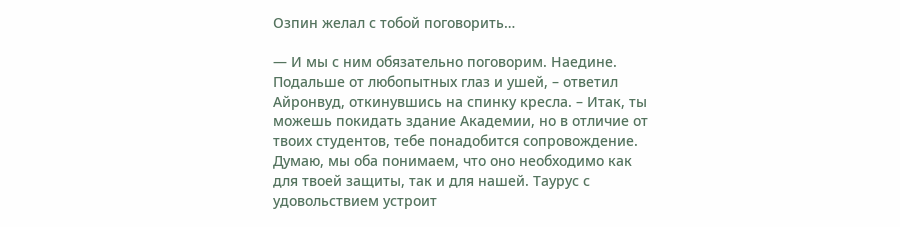Озпин желал с тобой поговорить…

— И мы с ним обязательно поговорим. Наедине. Подальше от любопытных глаз и ушей, – ответил Айронвуд, откинувшись на спинку кресла. – Итак, ты можешь покидать здание Академии, но в отличие от твоих студентов, тебе понадобится сопровождение. Думаю, мы оба понимаем, что оно необходимо как для твоей защиты, так и для нашей. Таурус с удовольствием устроит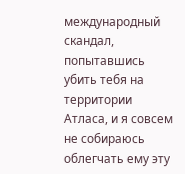международный скандал, попытавшись убить тебя на территории Атласа, и я совсем не собираюсь облегчать ему эту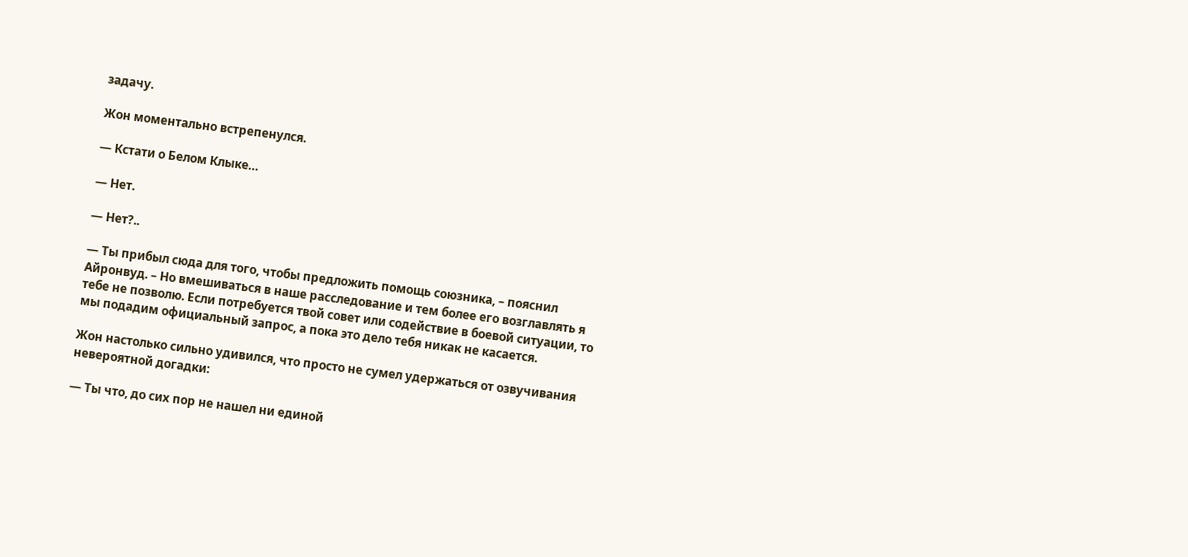задачу.

Жон моментально встрепенулся.

— Кстати о Белом Клыке…

— Нет.

— Нет?..

— Ты прибыл сюда для того, чтобы предложить помощь союзника, – пояснил Айронвуд. – Но вмешиваться в наше расследование и тем более его возглавлять я тебе не позволю. Если потребуется твой совет или содействие в боевой ситуации, то мы подадим официальный запрос, а пока это дело тебя никак не касается.

Жон настолько сильно удивился, что просто не сумел удержаться от озвучивания невероятной догадки:

— Ты что, до сих пор не нашел ни единой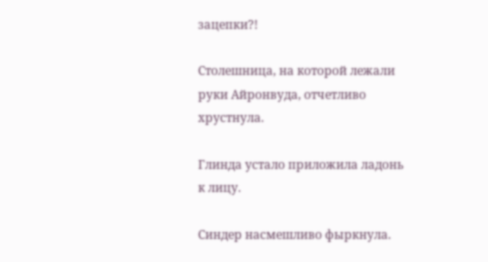зацепки?!

Столешница, на которой лежали руки Айронвуда, отчетливо хрустнула.

Глинда устало приложила ладонь к лицу.

Синдер насмешливо фыркнула.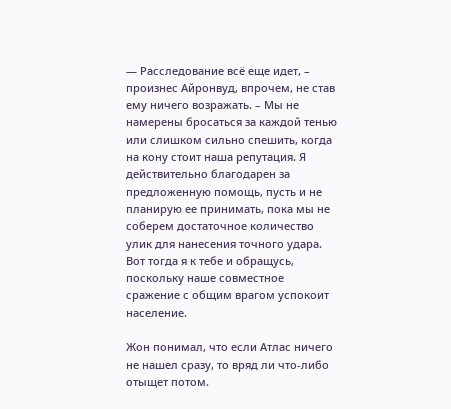— Расследование всё еще идет, – произнес Айронвуд, впрочем, не став ему ничего возражать. – Мы не намерены бросаться за каждой тенью или слишком сильно спешить, когда на кону стоит наша репутация. Я действительно благодарен за предложенную помощь, пусть и не планирую ее принимать, пока мы не соберем достаточное количество улик для нанесения точного удара. Вот тогда я к тебе и обращусь, поскольку наше совместное сражение с общим врагом успокоит население.

Жон понимал, что если Атлас ничего не нашел сразу, то вряд ли что-либо отыщет потом.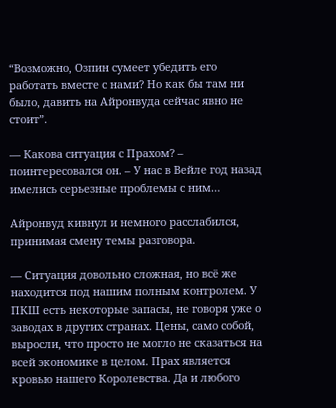“Возможно, Озпин сумеет убедить его работать вместе с нами? Но как бы там ни было, давить на Айронвуда сейчас явно не стоит”.

— Какова ситуация с Прахом? – поинтересовался он. – У нас в Вейле год назад имелись серьезные проблемы с ним…

Айронвуд кивнул и немного расслабился, принимая смену темы разговора.

— Ситуация довольно сложная, но всё же находится под нашим полным контролем. У ПКШ есть некоторые запасы, не говоря уже о заводах в других странах. Цены, само собой, выросли, что просто не могло не сказаться на всей экономике в целом. Прах является кровью нашего Королевства. Да и любого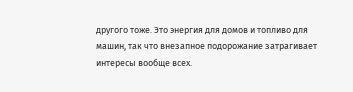другого тоже. Это энергия для домов и топливо для машин, так что внезапное подорожание затрагивает интересы вообще всех.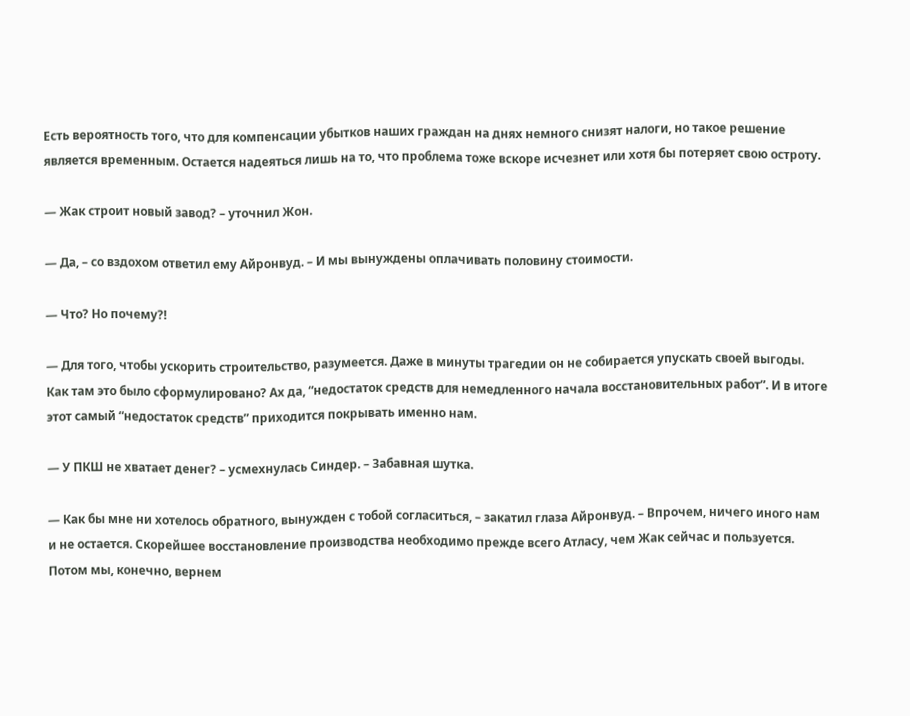Есть вероятность того, что для компенсации убытков наших граждан на днях немного снизят налоги, но такое решение является временным. Остается надеяться лишь на то, что проблема тоже вскоре исчезнет или хотя бы потеряет свою остроту.

— Жак строит новый завод? – уточнил Жон.

— Да, – со вздохом ответил ему Айронвуд. – И мы вынуждены оплачивать половину стоимости.

— Что? Но почему?!

— Для того, чтобы ускорить строительство, разумеется. Даже в минуты трагедии он не собирается упускать своей выгоды. Как там это было сформулировано? Ах да, “недостаток средств для немедленного начала восстановительных работ”. И в итоге этот самый “недостаток средств” приходится покрывать именно нам.

— У ПКШ не хватает денег? – усмехнулась Синдер. – Забавная шутка.

— Как бы мне ни хотелось обратного, вынужден с тобой согласиться, – закатил глаза Айронвуд. – Впрочем, ничего иного нам и не остается. Скорейшее восстановление производства необходимо прежде всего Атласу, чем Жак сейчас и пользуется. Потом мы, конечно, вернем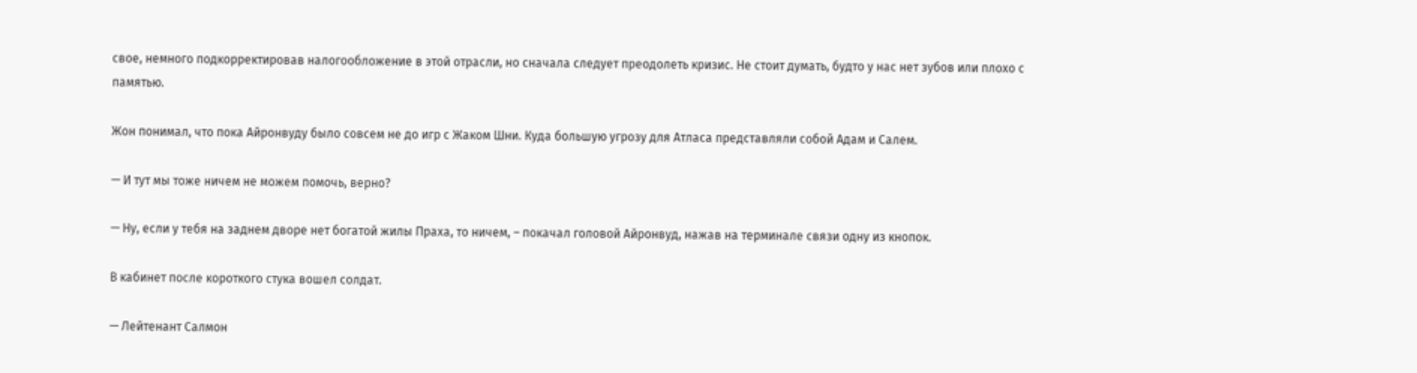свое, немного подкорректировав налогообложение в этой отрасли, но сначала следует преодолеть кризис. Не стоит думать, будто у нас нет зубов или плохо с памятью.

Жон понимал, что пока Айронвуду было совсем не до игр с Жаком Шни. Куда большую угрозу для Атласа представляли собой Адам и Салем.

— И тут мы тоже ничем не можем помочь, верно?

— Ну, если у тебя на заднем дворе нет богатой жилы Праха, то ничем, – покачал головой Айронвуд, нажав на терминале связи одну из кнопок.

В кабинет после короткого стука вошел солдат.

— Лейтенант Салмон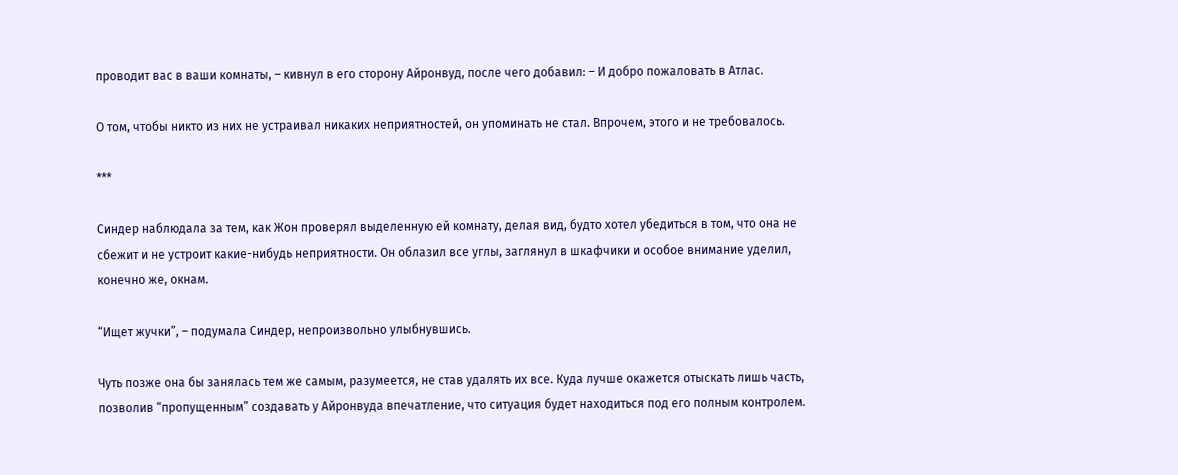проводит вас в ваши комнаты, – кивнул в его сторону Айронвуд, после чего добавил: – И добро пожаловать в Атлас.

О том, чтобы никто из них не устраивал никаких неприятностей, он упоминать не стал. Впрочем, этого и не требовалось.

***

Синдер наблюдала за тем, как Жон проверял выделенную ей комнату, делая вид, будто хотел убедиться в том, что она не сбежит и не устроит какие-нибудь неприятности. Он облазил все углы, заглянул в шкафчики и особое внимание уделил, конечно же, окнам.

“Ищет жучки”, – подумала Синдер, непроизвольно улыбнувшись.

Чуть позже она бы занялась тем же самым, разумеется, не став удалять их все. Куда лучше окажется отыскать лишь часть, позволив “пропущенным” создавать у Айронвуда впечатление, что ситуация будет находиться под его полным контролем.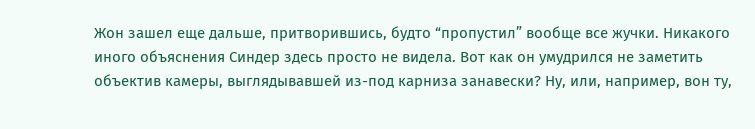Жон зашел еще дальше, притворившись, будто “пропустил” вообще все жучки. Никакого иного объяснения Синдер здесь просто не видела. Вот как он умудрился не заметить объектив камеры, выглядывавшей из-под карниза занавески? Ну, или, например, вон ту,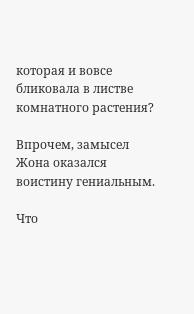которая и вовсе бликовала в листве комнатного растения?

Впрочем, замысел Жона оказался воистину гениальным.

Что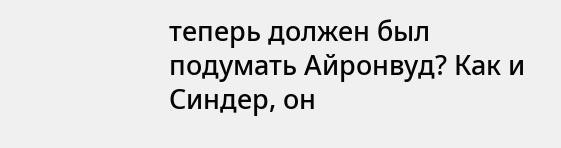теперь должен был подумать Айронвуд? Как и Синдер, он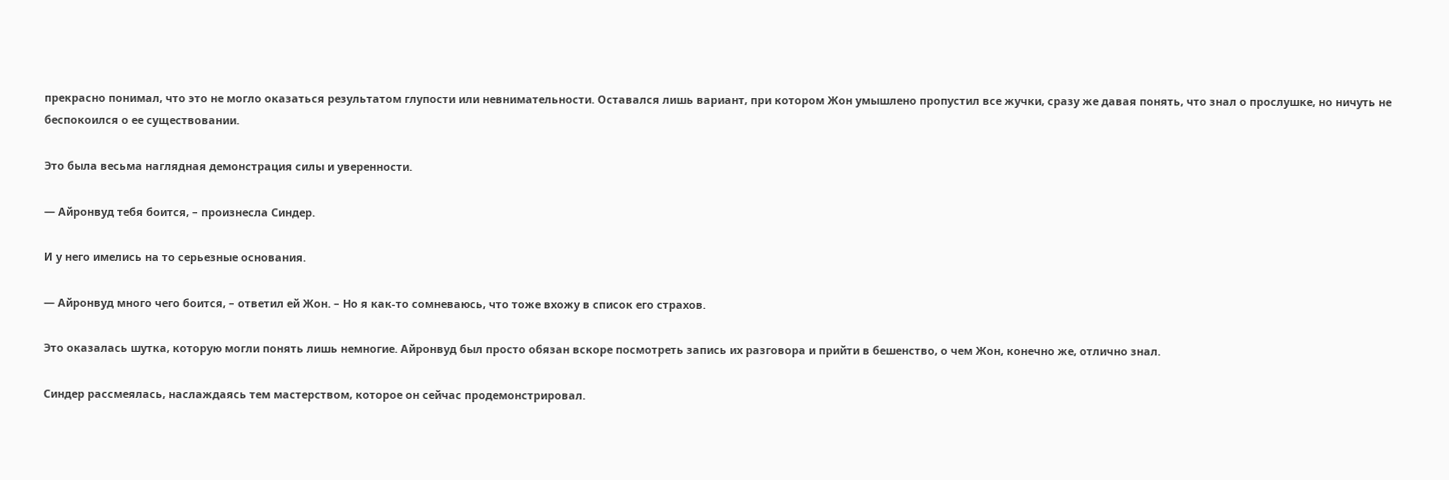прекрасно понимал, что это не могло оказаться результатом глупости или невнимательности. Оставался лишь вариант, при котором Жон умышлено пропустил все жучки, сразу же давая понять, что знал о прослушке, но ничуть не беспокоился о ее существовании.

Это была весьма наглядная демонстрация силы и уверенности.

— Айронвуд тебя боится, – произнесла Синдер.

И у него имелись на то серьезные основания.

— Айронвуд много чего боится, – ответил ей Жон. – Но я как-то сомневаюсь, что тоже вхожу в список его страхов.

Это оказалась шутка, которую могли понять лишь немногие. Айронвуд был просто обязан вскоре посмотреть запись их разговора и прийти в бешенство, о чем Жон, конечно же, отлично знал.

Синдер рассмеялась, наслаждаясь тем мастерством, которое он сейчас продемонстрировал.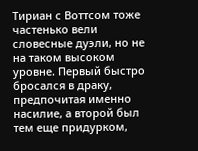Тириан с Воттсом тоже частенько вели словесные дуэли, но не на таком высоком уровне. Первый быстро бросался в драку, предпочитая именно насилие, а второй был тем еще придурком,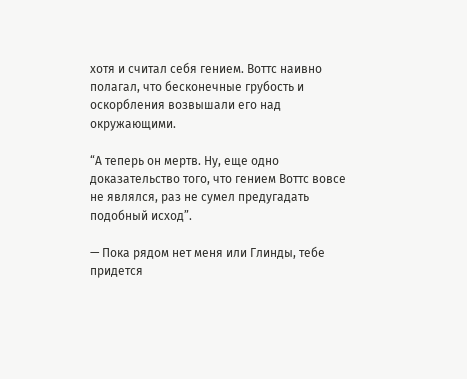хотя и считал себя гением. Воттс наивно полагал, что бесконечные грубость и оскорбления возвышали его над окружающими.

“А теперь он мертв. Ну, еще одно доказательство того, что гением Воттс вовсе не являлся, раз не сумел предугадать подобный исход”.

— Пока рядом нет меня или Глинды, тебе придется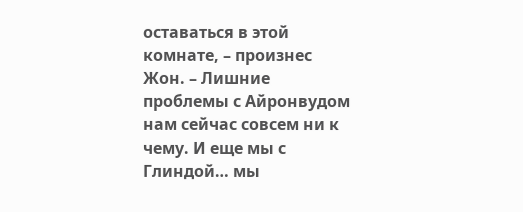оставаться в этой комнате, – произнес Жон. – Лишние проблемы с Айронвудом нам сейчас совсем ни к чему. И еще мы с Глиндой… мы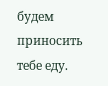будем приносить тебе еду.